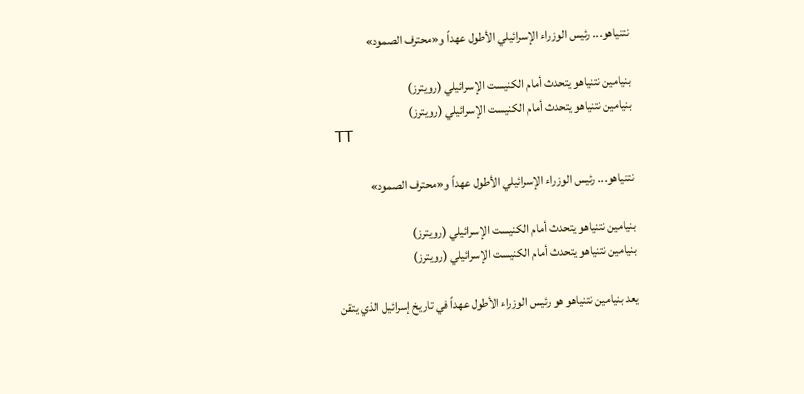نتنياهو... رئيس الوزراء الإسرائيلي الأطول عهداً و«محترف الصمود»

بنيامين نتنياهو يتحدث أمام الكنيست الإسرائيلي (رويترز)
بنيامين نتنياهو يتحدث أمام الكنيست الإسرائيلي (رويترز)
TT

نتنياهو... رئيس الوزراء الإسرائيلي الأطول عهداً و«محترف الصمود»

بنيامين نتنياهو يتحدث أمام الكنيست الإسرائيلي (رويترز)
بنيامين نتنياهو يتحدث أمام الكنيست الإسرائيلي (رويترز)

يعد بنيامين نتنياهو هو رئيس الوزراء الأطول عهداً في تاريخ إسرائيل الذي يتقن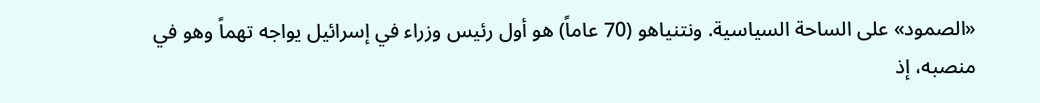«الصمود» على الساحة السياسية. ونتنياهو (70 عاماً) هو أول رئيس وزراء في إسرائيل يواجه تهماً وهو في منصبه، إذ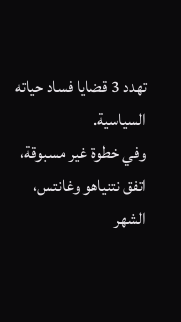تهدد 3 قضايا فساد حياته السياسية.
وفي خطوة غير مسبوقة، اتفق نتنياهو وغانتس، الشهر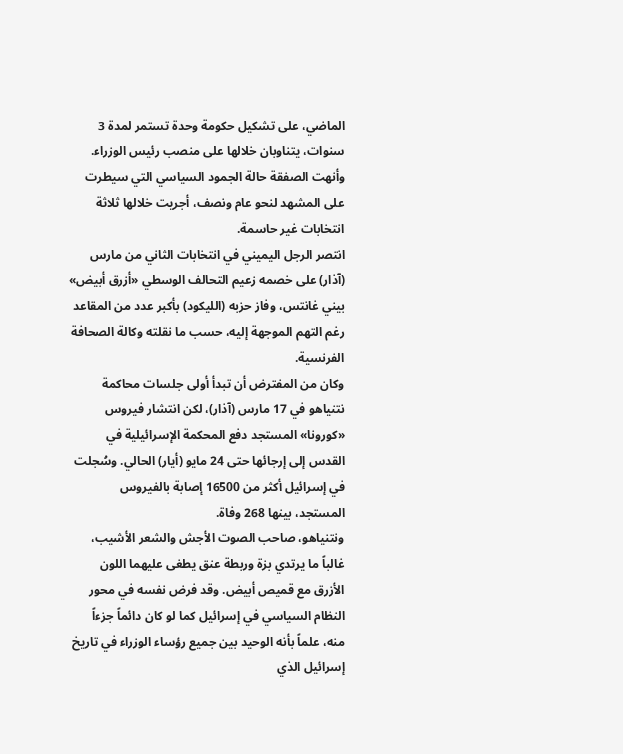الماضي، على تشكيل حكومة وحدة تستمر لمدة 3 سنوات، يتناوبان خلالها على منصب رئيس الوزراء. وأنهت الصفقة حالة الجمود السياسي التي سيطرت على المشهد لنحو عام ونصف، أجريت خلالها ثلاثة انتخابات غير حاسمة.
انتصر الرجل اليميني في انتخابات الثاني من مارس (آذار) على خصمه زعيم التحالف الوسطي «أزرق أبيض» بيني غانتس، وفاز حزبه (الليكود) بأكبر عدد من المقاعد رغم التهم الموجهة إليه، حسب ما نقلته وكالة الصحافة الفرنسية.
وكان من المفترض أن تبدأ أولى جلسات محاكمة نتنياهو في 17 مارس (آذار)، لكن انتشار فيروس «كورونا» المستجد دفع المحكمة الإسرائيلية في القدس إلى إرجائها حتى 24 مايو (أيار) الحالي. وسُجلت في إسرائيل أكثر من 16500 إصابة بالفيروس المستجد، بينها 268 وفاة.
ونتنياهو، صاحب الصوت الأجش والشعر الأشيب، غالباً ما يرتدي بزة وربطة عنق يطغى عليهما اللون الأزرق مع قميص أبيض. وقد فرض نفسه في محور النظام السياسي في إسرائيل كما لو كان دائماً جزءاً منه، علماً بأنه الوحيد بين جميع رؤساء الوزراء في تاريخ إسرائيل الذي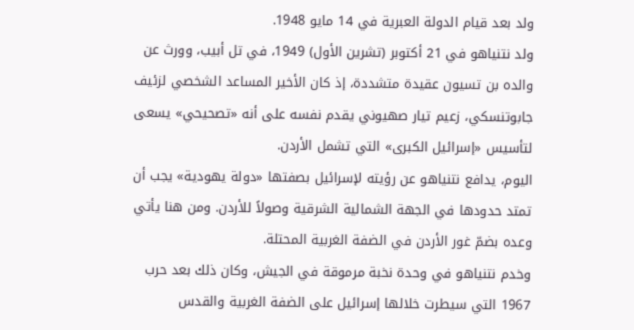ولد بعد قيام الدولة العبرية في 14 مايو 1948.
ولد نتنياهو في 21 أكتوبر (تشرين الأول) 1949، في تل أبيب، وورث عن والده بن تسيون عقيدة متشددة، إذ كان الأخير المساعد الشخصي لزئيف جابوتنسكي، زعيم تيار صهيوني يقدم نفسه على أنه «تصحيحي» يسعى لتأسيس «إسرائيل الكبرى» التي تشمل الأردن.
اليوم، يدافع نتنياهو عن رؤيته لإسرائيل بصفتها «دولة يهودية» يجب أن تمتد حدودها في الجهة الشمالية الشرقية وصولاً للأردن. ومن هنا يأتي وعده بضمّ غور الأردن في الضفة الغربية المحتلة.
وخدم نتنياهو في وحدة نخبة مرموقة في الجيش، وكان ذلك بعد حرب 1967 التي سيطرت خلالها إسرائيل على الضفة الغربية والقدس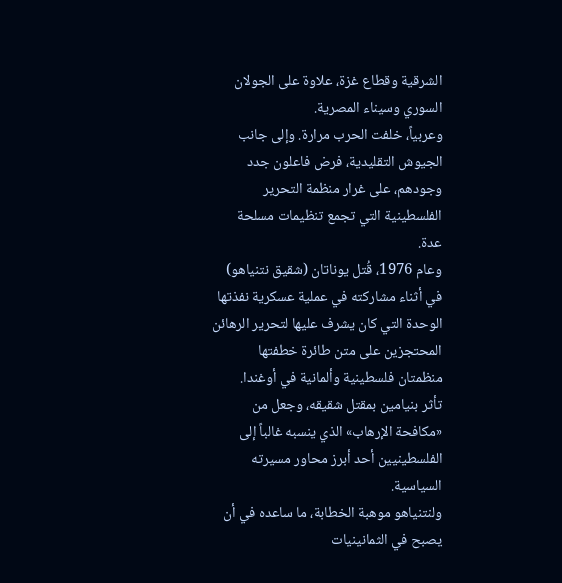الشرقية وقطاع غزة، علاوة على الجولان السوري وسيناء المصرية.
وعربياً، خلفت الحرب مرارة. وإلى جانب الجيوش التقليدية، فرض فاعلون جدد وجودهم، على غرار منظمة التحرير الفلسطينية التي تجمع تنظيمات مسلحة عدة.
وعام 1976، قُتل يوناتان (شقيق نتنياهو) في أثناء مشاركته في عملية عسكرية نفذتها الوحدة التي كان يشرف عليها لتحرير الرهائن المحتجزين على متن طائرة خطفتها منظمتان فلسطينية وألمانية في أوغندا.
تأثر بنيامين بمقتل شقيقه، وجعل من «مكافحة الإرهاب» الذي ينسبه غالباً إلى الفلسطينيين أحد أبرز محاور مسيرته السياسية.
ولنتنياهو موهبة الخطابة، ما ساعده في أن يصبح في الثمانينيات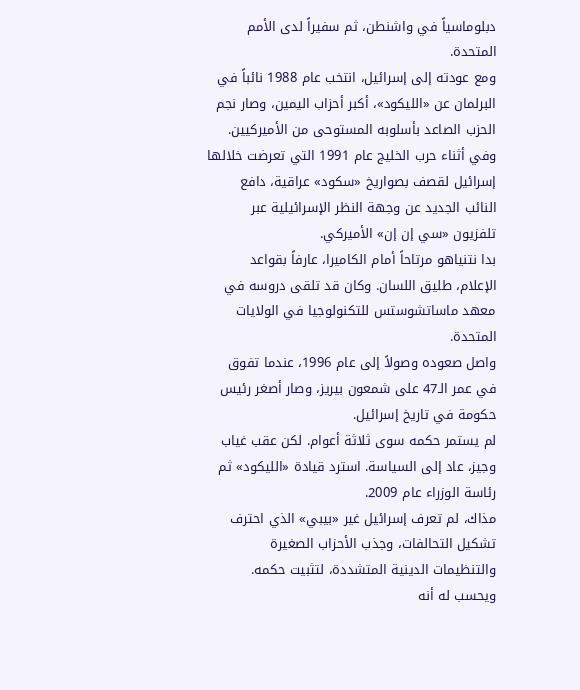دبلوماسياً في واشنطن، ثم سفيراً لدى الأمم المتحدة.
ومع عودته إلى إسرائيل، انتخب عام 1988 نائباً في البرلمان عن «الليكود»، أكبر أحزاب اليمين، وصار نجم الحزب الصاعد بأسلوبه المستوحى من الأميركيين.
وفي أثناء حرب الخليج عام 1991 التي تعرضت خلالها إسرائيل لقصف بصواريخ «سكود» عراقية، دافع النائب الجديد عن وجهة النظر الإسرائيلية عبر تلفزيون «سي إن إن» الأميركي.
بدا نتنياهو مرتاحاً أمام الكاميرا، عارفاً بقواعد الإعلام، طليق اللسان. وكان قد تلقى دروسه في معهد ماساتشوستس للتكنولوجيا في الولايات المتحدة.
واصل صعوده وصولاً إلى عام 1996، عندما تفوق في عمر الـ47 على شمعون بيريز، وصار أصغر رئيس حكومة في تاريخ إسرائيل.
لم يستمر حكمه سوى ثلاثة أعوام. لكن عقب غياب وجيز، عاد إلى السياسة. استرد قيادة «الليكود» ثم رئاسة الوزراء عام 2009.
مذاك، لم تعرف إسرائيل غير «بيبي» الذي احترف تشكيل التحالفات، وجذب الأحزاب الصغيرة والتنظيمات الدينية المتشددة، لتثبيت حكمه.
ويحسب له أنه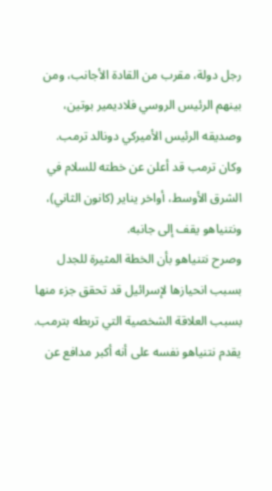رجل دولة، مقرب من القادة الأجانب، ومن بينهم الرئيس الروسي فلاديمير بوتين، وصديقه الرئيس الأميركي دونالد ترمب.
وكان ترمب قد أعلن عن خطته للسلام في الشرق الأوسط، أواخر يناير (كانون الثاني)، ونتنياهو يقف إلى جانبه.
وصرح نتنياهو بأن الخطة المثيرة للجدل بسبب انحيازها لإسرائيل قد تحقق جزء منها بسبب العلاقة الشخصية التي تربطه بترمب.
يقدم نتنياهو نفسه على أنه أكبر مدافع عن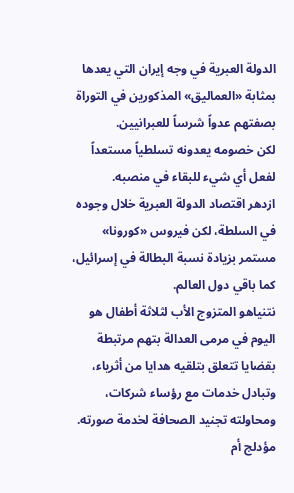الدولة العبرية في وجه إيران التي يعدها بمثابة «العماليق» المذكورين في التوراة بصفتهم عدواً شرساً للعبرانيين.
لكن خصومه يعدونه تسلطياً مستعداً لفعل أي شيء للبقاء في منصبه.
ازدهر اقتصاد الدولة العبرية خلال وجوده في السلطة، لكن فيروس «كورونا» مستمر بزيادة نسبة البطالة في إسرائيل، كما باقي دول العالم.
نتنياهو المتزوج الأب لثلاثة أطفال هو اليوم في مرمى العدالة بتهم مرتبطة بقضايا تتعلق بتلقيه هدايا من أثرياء، وتبادل خدمات مع رؤساء شركات، ومحاولته تجنيد الصحافة لخدمة صورته.
مؤدلج أم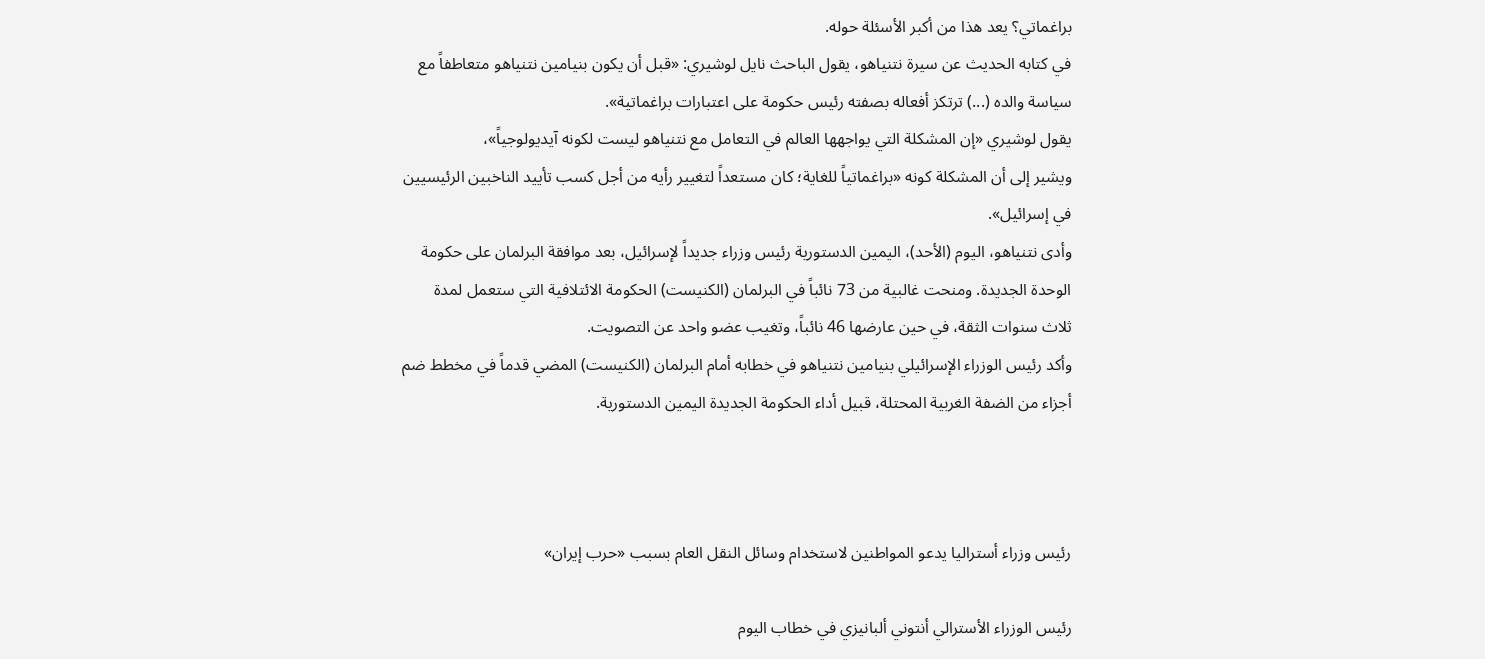براغماتي؟ يعد هذا من أكبر الأسئلة حوله.
في كتابه الحديث عن سيرة نتنياهو، يقول الباحث نايل لوشيري: «قبل أن يكون بنيامين نتنياهو متعاطفاً مع سياسة والده (...) ترتكز أفعاله بصفته رئيس حكومة على اعتبارات براغماتية».
يقول لوشيري «إن المشكلة التي يواجهها العالم في التعامل مع نتنياهو ليست لكونه آيديولوجياً»،
ويشير إلى أن المشكلة كونه «براغماتياً للغاية؛ كان مستعداً لتغيير رأيه من أجل كسب تأييد الناخبين الرئيسيين في إسرائيل».
وأدى نتنياهو، اليوم (الأحد)، اليمين الدستورية رئيس وزراء جديداً لإسرائيل، بعد موافقة البرلمان على حكومة الوحدة الجديدة. ومنحت غالبية من 73 نائباً في البرلمان (الكنيست) الحكومة الائتلافية التي ستعمل لمدة ثلاث سنوات الثقة، في حين عارضها 46 نائباً، وتغيب عضو واحد عن التصويت.
وأكد رئيس الوزراء الإسرائيلي بنيامين نتنياهو في خطابه أمام البرلمان (الكنيست) المضي قدماً في مخطط ضم أجزاء من الضفة الغربية المحتلة، قبيل أداء الحكومة الجديدة اليمين الدستورية.



رئيس وزراء أستراليا يدعو المواطنين لاستخدام وسائل النقل العام بسبب «حرب إيران»

رئيس الوزراء الأسترالي أنتوني ألبانيزي في خطاب اليوم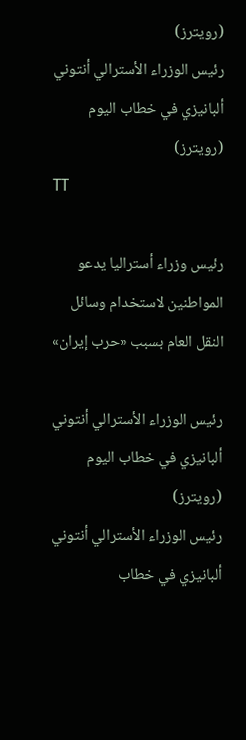(رويترز)
رئيس الوزراء الأسترالي أنتوني ألبانيزي في خطاب اليوم (رويترز)
TT

رئيس وزراء أستراليا يدعو المواطنين لاستخدام وسائل النقل العام بسبب «حرب إيران»

رئيس الوزراء الأسترالي أنتوني ألبانيزي في خطاب اليوم (رويترز)
رئيس الوزراء الأسترالي أنتوني ألبانيزي في خطاب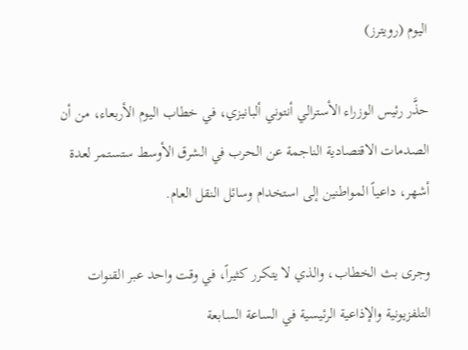اليوم (رويترز)

حذَّر رئيس الوزراء الأسترالي أنتوني ألبانيزي، في خطاب اليوم الأربعاء، من أن الصدمات الاقتصادية الناجمة عن الحرب في الشرق الأوسط ستستمر لعدة أشهر، داعياً المواطنين إلى استخدام وسائل النقل العام.

وجرى بث الخطاب، والذي لا يتكرر كثيراً، في وقت واحد عبر القنوات التلفزيونية والإذاعية الرئيسية في الساعة السابعة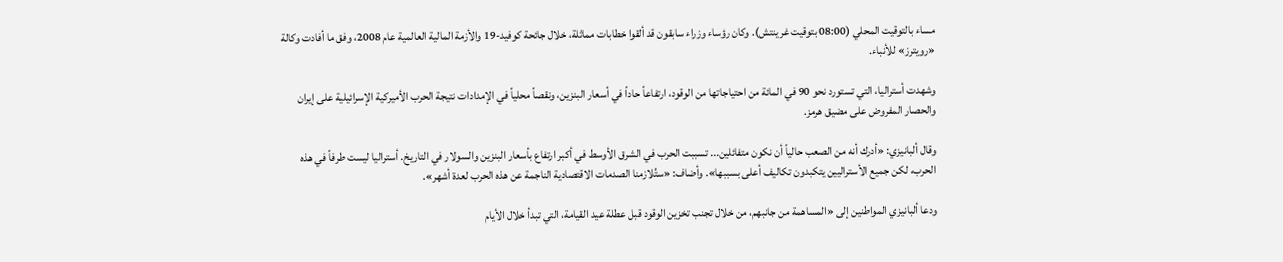مساء بالتوقيت المحلي (08:00 بتوقيت غرينتش). وكان رؤساء وزراء سابقون قد ألقوا خطابات مماثلة، خلال جائحة كوفيد-19 والأزمة المالية العالمية عام 2008، وفق ما أفادت وكالة «رويترز» للأنباء.

وشهدت أستراليا، التي تستورد نحو 90 في المائة من احتياجاتها من الوقود، ارتفاعاً حاداً في أسعار البنزين، ونقصاً محلياً في الإمدادات نتيجة الحرب الأميركية الإسرائيلية على إيران والحصار المفروض على مضيق هرمز.

وقال ألبانيزي: «أدرك أنه من الصعب حالياً أن نكون متفائلين... تسببت الحرب في الشرق الأوسط في أكبر ارتفاع بأسعار البنزين والسولار في التاريخ. أستراليا ليست طرفاً في هذه الحرب، لكن جميع الأستراليين يتكبدون تكاليف أعلى بسببها». وأضاف: «ستُلازمنا الصدمات الاقتصادية الناجمة عن هذه الحرب لعدة أشهر».

ودعا ألبانيزي المواطنين إلى «المساهمة من جانبهم، من خلال تجنب تخزين الوقود قبل عطلة عيد القيامة، التي تبدأ خلال الأيام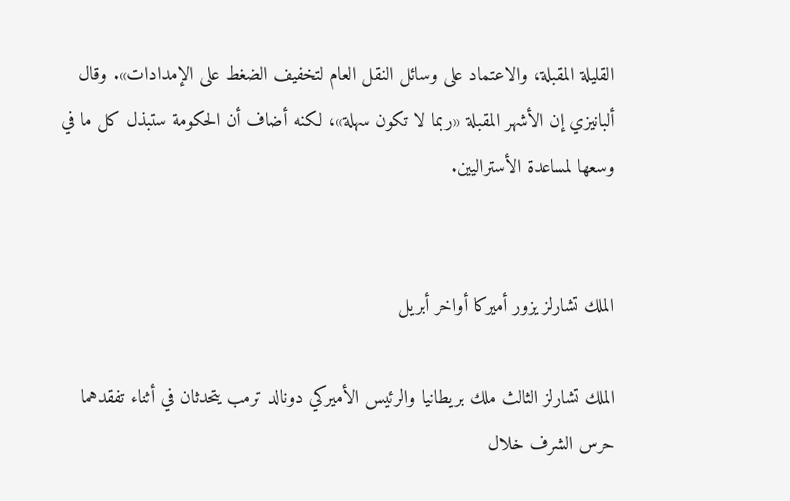القليلة المقبلة، والاعتماد على وسائل النقل العام لتخفيف الضغط على الإمدادات». وقال ألبانيزي إن الأشهر المقبلة «ربما لا تكون سهلة»، لكنه أضاف أن الحكومة ستبذل كل ما في وسعها لمساعدة الأستراليين.


الملك تشارلز يزور أميركا أواخر أبريل

الملك تشارلز الثالث ملك بريطانيا والرئيس الأميركي دونالد ترمب يتحدثان في أثناء تفقدهما حرس الشرف خلال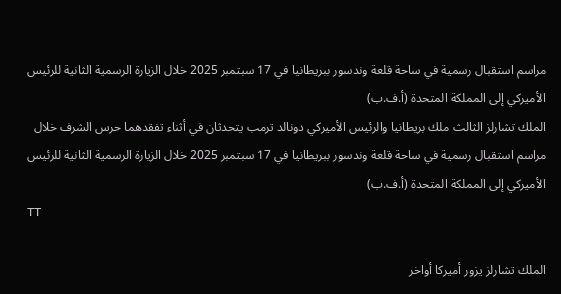مراسم استقبال رسمية في ساحة قلعة وندسور ببريطانيا في 17 سبتمبر 2025 خلال الزيارة الرسمية الثانية للرئيس الأميركي إلى المملكة المتحدة (أ.ف.ب)
الملك تشارلز الثالث ملك بريطانيا والرئيس الأميركي دونالد ترمب يتحدثان في أثناء تفقدهما حرس الشرف خلال مراسم استقبال رسمية في ساحة قلعة وندسور ببريطانيا في 17 سبتمبر 2025 خلال الزيارة الرسمية الثانية للرئيس الأميركي إلى المملكة المتحدة (أ.ف.ب)
TT

الملك تشارلز يزور أميركا أواخر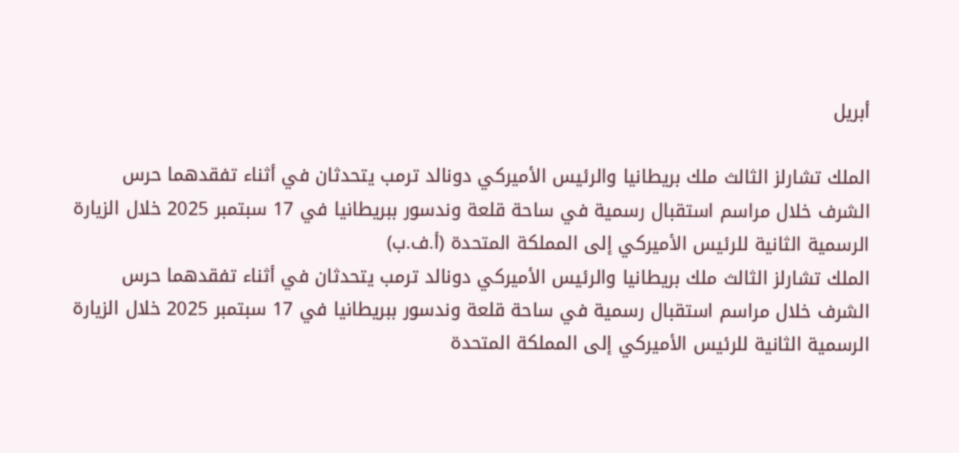أبريل

الملك تشارلز الثالث ملك بريطانيا والرئيس الأميركي دونالد ترمب يتحدثان في أثناء تفقدهما حرس الشرف خلال مراسم استقبال رسمية في ساحة قلعة وندسور ببريطانيا في 17 سبتمبر 2025 خلال الزيارة الرسمية الثانية للرئيس الأميركي إلى المملكة المتحدة (أ.ف.ب)
الملك تشارلز الثالث ملك بريطانيا والرئيس الأميركي دونالد ترمب يتحدثان في أثناء تفقدهما حرس الشرف خلال مراسم استقبال رسمية في ساحة قلعة وندسور ببريطانيا في 17 سبتمبر 2025 خلال الزيارة الرسمية الثانية للرئيس الأميركي إلى المملكة المتحدة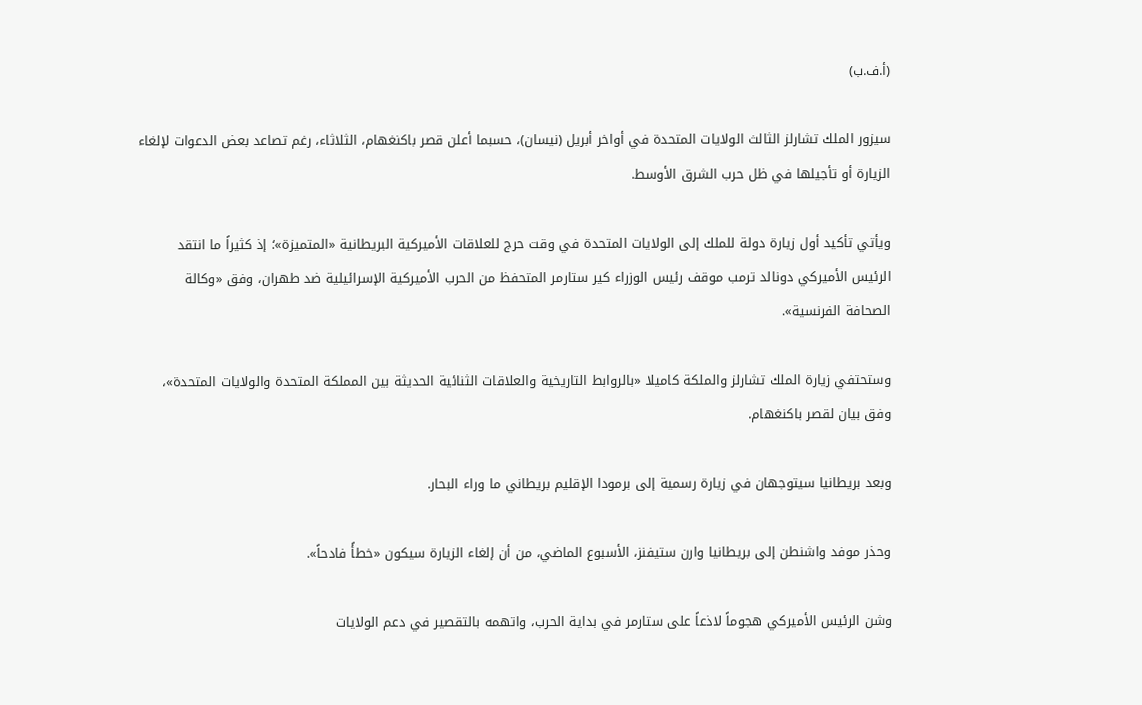(أ.ف.ب)

سيزور الملك تشارلز الثالث الولايات المتحدة في أواخر أبريل (نيسان)، حسبما أعلن قصر باكنغهام، الثلاثاء، رغم تصاعد بعض الدعوات لإلغاء الزيارة أو تأجيلها في ظل حرب الشرق الأوسط.

ويأتي تأكيد أول زيارة دولة للملك إلى الولايات المتحدة في وقت حرج للعلاقات الأميركية البريطانية «المتميزة»؛ إذ كثيراً ما انتقد الرئيس الأميركي دونالد ترمب موقف رئيس الوزراء كير ستارمر المتحفظ من الحرب الأميركية الإسرائيلية ضد طهران، وفق «وكالة الصحافة الفرنسية».

وستحتفي زيارة الملك تشارلز والملكة كاميلا «بالروابط التاريخية والعلاقات الثنائية الحديثة بين المملكة المتحدة والولايات المتحدة»، وفق بيان لقصر باكنغهام.

وبعد بريطانيا سيتوجهان في زيارة رسمية إلى برمودا الإقليم بريطاني ما وراء البحار.

وحذر موفد واشنطن إلى بريطانيا وارن ستيفنز، الأسبوع الماضي، من أن إلغاء الزيارة سيكون «خطأً فادحاً».

وشن الرئيس الأميركي هجوماً لاذعاً على ستارمر في بداية الحرب، واتهمه بالتقصير في دعم الولايات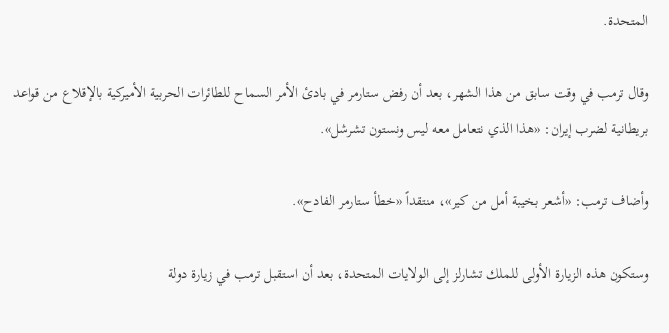المتحدة.

وقال ترمب في وقت سابق من هذا الشهر، بعد أن رفض ستارمر في بادئ الأمر السماح للطائرات الحربية الأميركية بالإقلاع من قواعد بريطانية لضرب إيران: «هذا الذي نتعامل معه ليس ونستون تشرشل».

وأضاف ترمب: «أشعر بخيبة أمل من كير»، منتقداً «خطأ ستارمر الفادح».

وستكون هذه الزيارة الأولى للملك تشارلز إلى الولايات المتحدة، بعد أن استقبل ترمب في زيارة دولة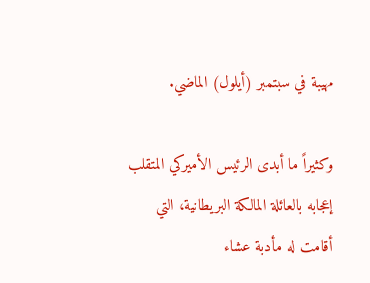مهيبة في سبتمبر (أيلول) الماضي.

وكثيراً ما أبدى الرئيس الأميركي المتقلب إعجابه بالعائلة المالكة البريطانية، التي أقامت له مأدبة عشاء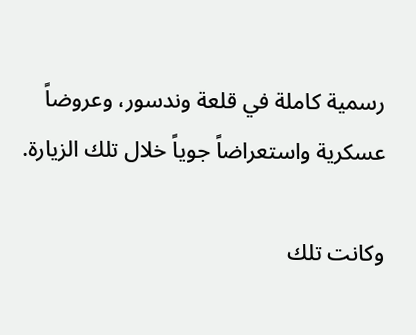رسمية كاملة في قلعة وندسور، وعروضاً عسكرية واستعراضاً جوياً خلال تلك الزيارة.

وكانت تلك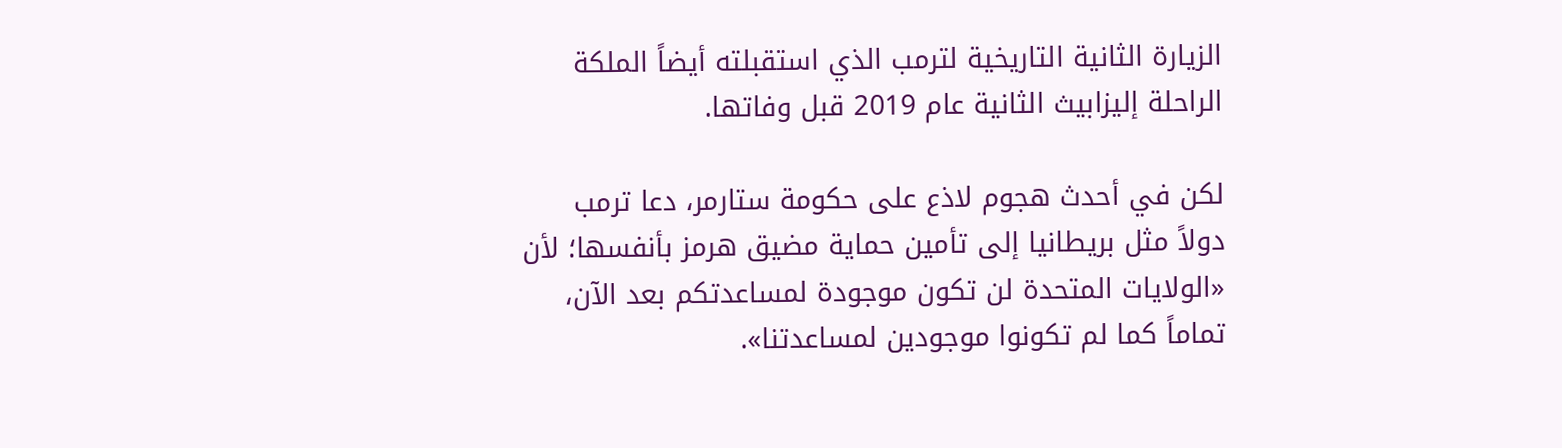الزيارة الثانية التاريخية لترمب الذي استقبلته أيضاً الملكة الراحلة إليزابيث الثانية عام 2019 قبل وفاتها.

لكن في أحدث هجوم لاذع على حكومة ستارمر، دعا ترمب دولاً مثل بريطانيا إلى تأمين حماية مضيق هرمز بأنفسها؛ لأن «الولايات المتحدة لن تكون موجودة لمساعدتكم بعد الآن، تماماً كما لم تكونوا موجودين لمساعدتنا».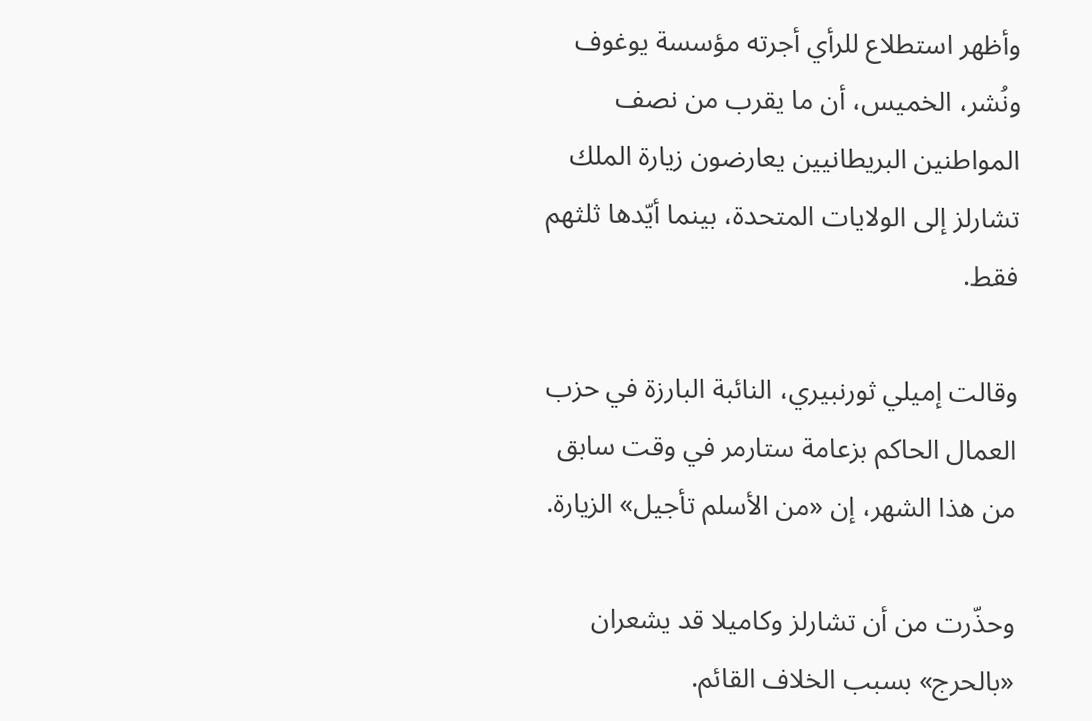وأظهر استطلاع للرأي أجرته مؤسسة يوغوف ونُشر، الخميس، أن ما يقرب من نصف المواطنين البريطانيين يعارضون زيارة الملك تشارلز إلى الولايات المتحدة، بينما أيّدها ثلثهم فقط.

وقالت إميلي ثورنبيري، النائبة البارزة في حزب العمال الحاكم بزعامة ستارمر في وقت سابق من هذا الشهر، إن «من الأسلم تأجيل» الزيارة.

وحذّرت من أن تشارلز وكاميلا قد يشعران «بالحرج» بسبب الخلاف القائم.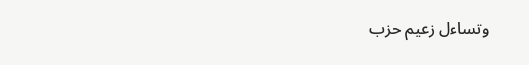وتساءل زعيم حزب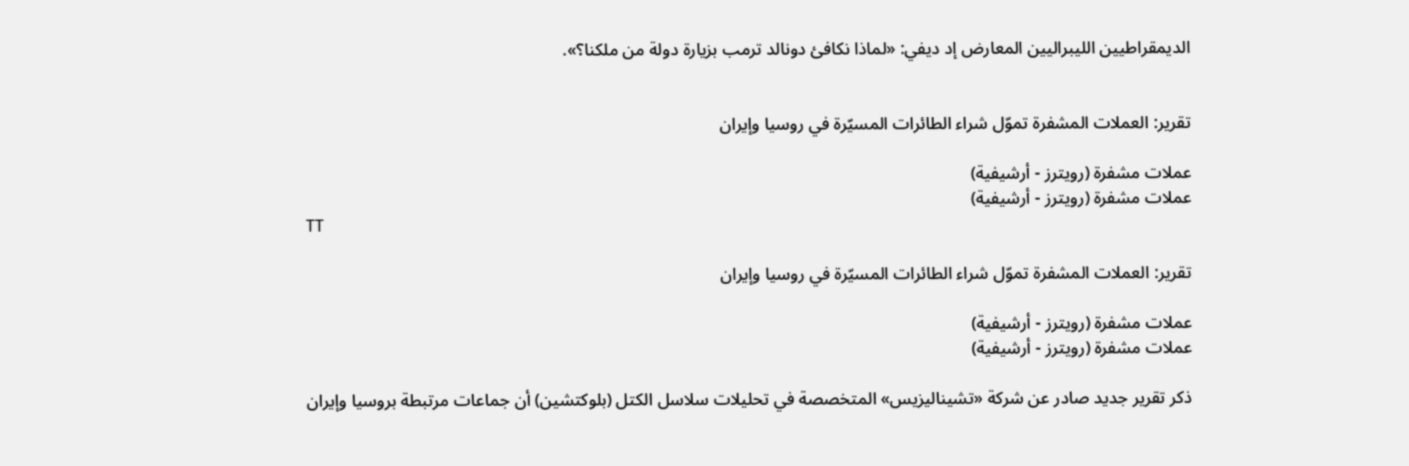الديمقراطيين الليبراليين المعارض إد ديفي: «لماذا نكافئ دونالد ترمب بزيارة دولة من ملكنا؟».


تقرير: العملات المشفرة تموّل شراء الطائرات المسيّرة في روسيا وإيران

عملات مشفرة (رويترز - أرشيفية)
عملات مشفرة (رويترز - أرشيفية)
TT

تقرير: العملات المشفرة تموّل شراء الطائرات المسيّرة في روسيا وإيران

عملات مشفرة (رويترز - أرشيفية)
عملات مشفرة (رويترز - أرشيفية)

ذكر تقرير جديد صادر عن شركة «تشيناليزيس» المتخصصة في تحليلات سلاسل الكتل (بلوكتشين) أن جماعات مرتبطة بروسيا وإيران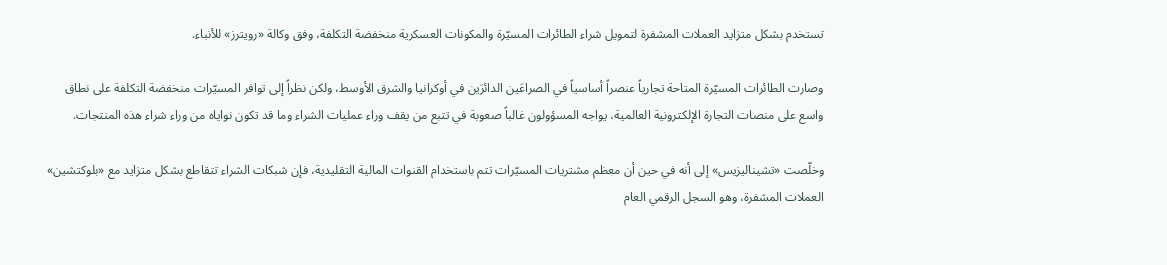تستخدم بشكل متزايد العملات المشفرة لتمويل شراء الطائرات المسيّرة والمكونات العسكرية منخفضة التكلفة، وفق وكالة «رويترز» للأنباء.

وصارت الطائرات المسيّرة المتاحة تجارياً عنصراً أساسياً في الصراعَين الدائرَين في أوكرانيا والشرق الأوسط، ولكن نظراً إلى توافر المسيّرات منخفضة التكلفة على نطاق واسع على منصات التجارة الإلكترونية العالمية، يواجه المسؤولون غالباً صعوبة في تتبع من يقف وراء عمليات الشراء وما قد تكون نواياه من وراء شراء هذه المنتجات.

وخلّصت «تشيناليزيس» إلى أنه في حين أن معظم مشتريات المسيّرات تتم باستخدام القنوات المالية التقليدية، فإن شبكات الشراء تتقاطع بشكل متزايد مع «بلوكتشين» العملات المشفرة، وهو السجل الرقمي العام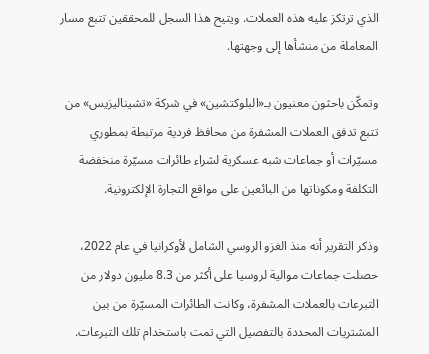الذي ترتكز عليه هذه العملات. ويتيح هذا السجل للمحققين تتبع مسار المعاملة من منشأها إلى وجهتها.

وتمكّن باحثون معنيون بـ«البلوكتشين» في شركة «تشيناليزيس» من تتبع تدفق العملات المشفرة من محافظ فردية مرتبطة بمطوري مسيّرات أو جماعات شبه عسكرية لشراء طائرات مسيّرة منخفضة التكلفة ومكوناتها من البائعين على مواقع التجارة الإلكترونية.

وذكر التقرير أنه منذ الغزو الروسي الشامل لأوكرانيا في عام 2022، حصلت جماعات موالية لروسيا على أكثر من 8.3 مليون دولار من التبرعات بالعملات المشفرة، وكانت الطائرات المسيّرة من بين المشتريات المحددة بالتفصيل التي تمت باستخدام تلك التبرعات.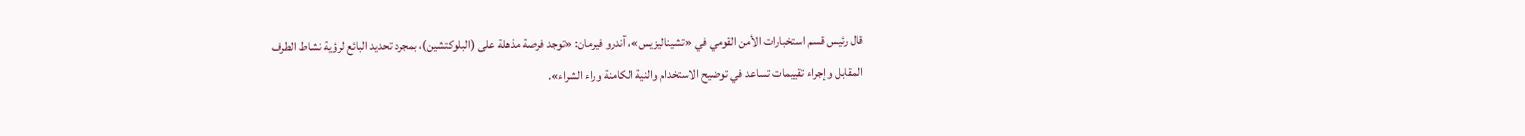قال رئيس قسم استخبارات الأمن القومي في «تشيناليزيس»، آندرو فيرمان: «توجد فرصة مذهلة على (البلوكتشين)، بمجرد تحديد البائع لرؤية نشاط الطرف المقابل وإجراء تقييمات تساعد في توضيح الاستخدام والنية الكامنة وراء الشراء».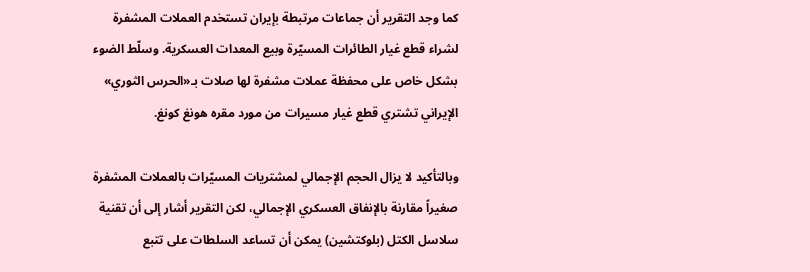كما وجد التقرير أن جماعات مرتبطة بإيران تستخدم العملات المشفرة لشراء قطع غيار الطائرات المسيّرة وبيع المعدات العسكرية. وسلّط الضوء بشكل خاص على محفظة عملات مشفرة لها صلات بـ«الحرس الثوري» الإيراني تشتري قطع غيار مسيرات من مورد مقره هونغ كونغ.

وبالتأكيد لا يزال الحجم الإجمالي لمشتريات المسيّرات بالعملات المشفرة صغيراً مقارنة بالإنفاق العسكري الإجمالي، لكن التقرير أشار إلى أن تقنية سلاسل الكتل (بلوكتشين) يمكن أن تساعد السلطات على تتبع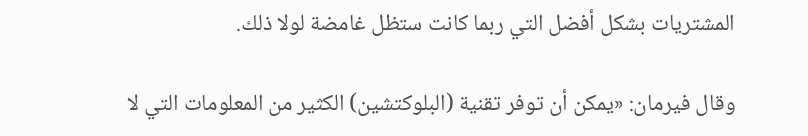المشتريات بشكل أفضل التي ربما كانت ستظل غامضة لولا ذلك.

وقال فيرمان: «يمكن أن توفر تقنية (البلوكتشين) الكثير من المعلومات التي لا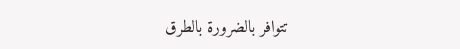تتوافر بالضرورة بالطرق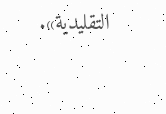التقليدية».